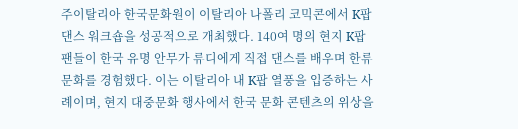주이탈리아 한국문화원이 이탈리아 나폴리 코믹콘에서 K팝 댄스 워크숍을 성공적으로 개최했다. 140여 명의 현지 K팝 팬들이 한국 유명 안무가 류디에게 직접 댄스를 배우며 한류 문화를 경험했다. 이는 이탈리아 내 K팝 열풍을 입증하는 사례이며, 현지 대중문화 행사에서 한국 문화 콘텐츠의 위상을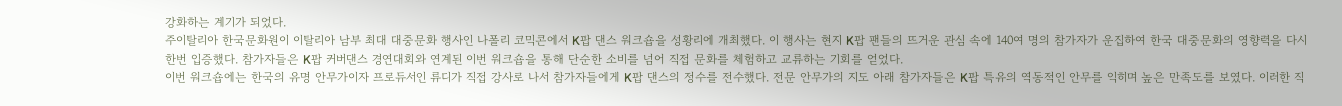강화하는 계기가 되었다.
주이탈리아 한국문화원이 이탈리아 남부 최대 대중문화 행사인 나폴리 코믹콘에서 K팝 댄스 워크숍을 성황리에 개최했다. 이 행사는 현지 K팝 팬들의 뜨거운 관심 속에 140여 명의 참가자가 운집하여 한국 대중문화의 영향력을 다시 한번 입증했다. 참가자들은 K팝 커버댄스 경연대회와 연계된 이번 워크숍을 통해 단순한 소비를 넘어 직접 문화를 체험하고 교류하는 기회를 얻었다.
이번 워크숍에는 한국의 유명 안무가이자 프로듀서인 류디가 직접 강사로 나서 참가자들에게 K팝 댄스의 정수를 전수했다. 전문 안무가의 지도 아래 참가자들은 K팝 특유의 역동적인 안무를 익히며 높은 만족도를 보였다. 이러한 직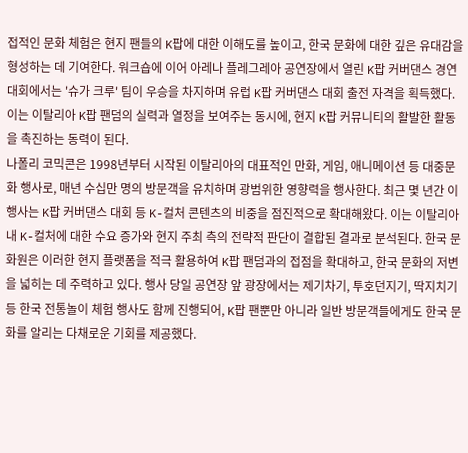접적인 문화 체험은 현지 팬들의 K팝에 대한 이해도를 높이고, 한국 문화에 대한 깊은 유대감을 형성하는 데 기여한다. 워크숍에 이어 아레나 플레그레아 공연장에서 열린 K팝 커버댄스 경연대회에서는 '슈가 크루' 팀이 우승을 차지하며 유럽 K팝 커버댄스 대회 출전 자격을 획득했다. 이는 이탈리아 K팝 팬덤의 실력과 열정을 보여주는 동시에, 현지 K팝 커뮤니티의 활발한 활동을 촉진하는 동력이 된다.
나폴리 코믹콘은 1998년부터 시작된 이탈리아의 대표적인 만화, 게임, 애니메이션 등 대중문화 행사로, 매년 수십만 명의 방문객을 유치하며 광범위한 영향력을 행사한다. 최근 몇 년간 이 행사는 K팝 커버댄스 대회 등 K-컬처 콘텐츠의 비중을 점진적으로 확대해왔다. 이는 이탈리아 내 K-컬처에 대한 수요 증가와 현지 주최 측의 전략적 판단이 결합된 결과로 분석된다. 한국 문화원은 이러한 현지 플랫폼을 적극 활용하여 K팝 팬덤과의 접점을 확대하고, 한국 문화의 저변을 넓히는 데 주력하고 있다. 행사 당일 공연장 앞 광장에서는 제기차기, 투호던지기, 딱지치기 등 한국 전통놀이 체험 행사도 함께 진행되어, K팝 팬뿐만 아니라 일반 방문객들에게도 한국 문화를 알리는 다채로운 기회를 제공했다.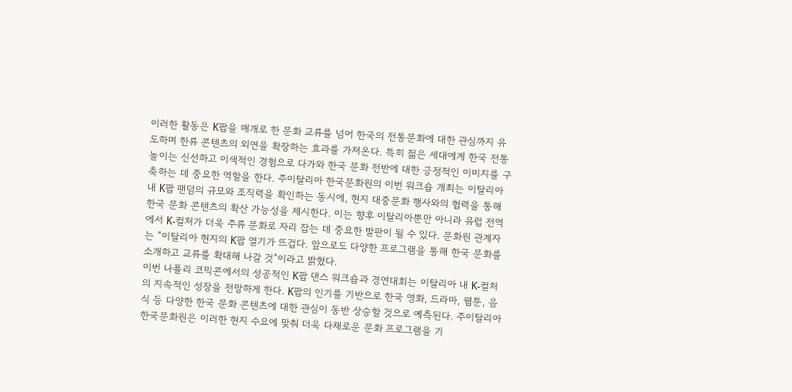이러한 활동은 K팝을 매개로 한 문화 교류를 넘어 한국의 전통문화에 대한 관심까지 유도하며 한류 콘텐츠의 외연을 확장하는 효과를 가져온다. 특히 젊은 세대에게 한국 전통놀이는 신선하고 이색적인 경험으로 다가와 한국 문화 전반에 대한 긍정적인 이미지를 구축하는 데 중요한 역할을 한다. 주이탈리아 한국문화원의 이번 워크숍 개최는 이탈리아 내 K팝 팬덤의 규모와 조직력을 확인하는 동시에, 현지 대중문화 행사와의 협력을 통해 한국 문화 콘텐츠의 확산 가능성을 제시한다. 이는 향후 이탈리아뿐만 아니라 유럽 전역에서 K-컬처가 더욱 주류 문화로 자리 잡는 데 중요한 발판이 될 수 있다. 문화원 관계자는 “이탈리아 현지의 K팝 열기가 뜨겁다. 앞으로도 다양한 프로그램을 통해 한국 문화를 소개하고 교류를 확대해 나갈 것”이라고 밝혔다.
이번 나폴리 코믹콘에서의 성공적인 K팝 댄스 워크숍과 경연대회는 이탈리아 내 K-컬처의 지속적인 성장을 전망하게 한다. K팝의 인기를 기반으로 한국 영화, 드라마, 웹툰, 음식 등 다양한 한국 문화 콘텐츠에 대한 관심이 동반 상승할 것으로 예측된다. 주이탈리아 한국문화원은 이러한 현지 수요에 맞춰 더욱 다채로운 문화 프로그램을 기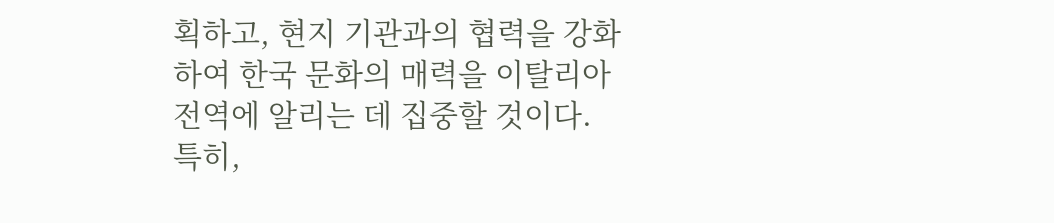획하고, 현지 기관과의 협력을 강화하여 한국 문화의 매력을 이탈리아 전역에 알리는 데 집중할 것이다. 특히,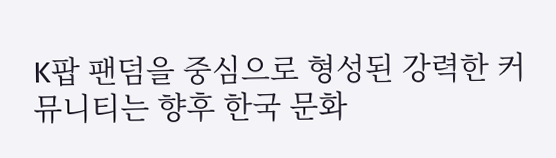K팝 팬덤을 중심으로 형성된 강력한 커뮤니티는 향후 한국 문화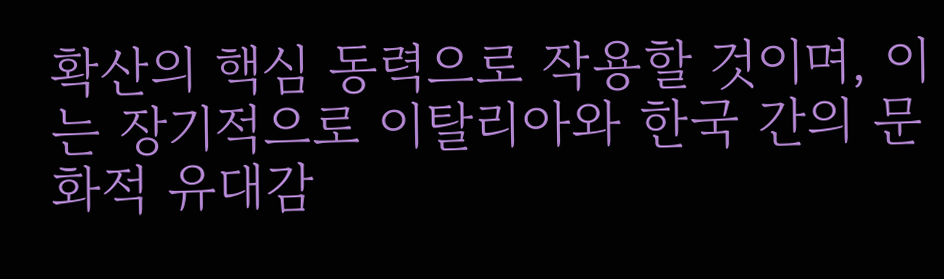확산의 핵심 동력으로 작용할 것이며, 이는 장기적으로 이탈리아와 한국 간의 문화적 유대감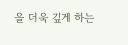을 더욱 깊게 하는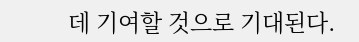데 기여할 것으로 기대된다.